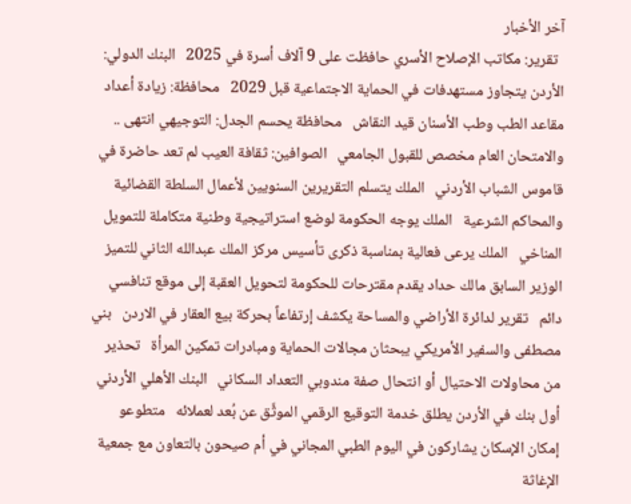آخر الأخبار
  تقرير: مكاتب الإصلاح الأسري حافظت على 9 آلاف أسرة في 2025   البنك الدولي: الأردن يتجاوز مستهدفات في الحماية الاجتماعية قبل 2029   محافظة: زيادة أعداد مقاعد الطب وطب الأسنان قيد النقاش   محافظة يحسم الجدل: التوجيهي انتهى .. والامتحان العام مخصص للقبول الجامعي   الصوافين: ثقافة العيب لم تعد حاضرة في قاموس الشباب الأردني   الملك يتسلم التقريرين السنويين لأعمال السلطة القضائية والمحاكم الشرعية   الملك يوجه الحكومة لوضع استراتيجية وطنية متكاملة للتمويل المناخي   الملك يرعى فعالية بمناسبة ذكرى تأسيس مركز الملك عبدالله الثاني للتميز   الوزير السابق مالك حداد يقدم مقترحات للحكومة لتحويل العقبة إلى موقع تنافسي دائم   تقرير لدائرة الأراضي والمساحة يكشف إرتفاعاً بحركة بيع العقار في الاردن   بني مصطفى والسفير الأمريكي يبحثان مجالات الحماية ومبادرات تمكين المرأة   تحذير من محاولات الاحتيال أو انتحال صفة مندوبي التعداد السكاني   البنك الأهلي الأردني أول بنك في الأردن يطلق خدمة التوقيع الرقمي الموثَّق عن بُعد لعملائه   متطوعو إمكان الإسكان يشاركون في اليوم الطبي المجاني في أم صيحون بالتعاون مع جمعية الإغاثة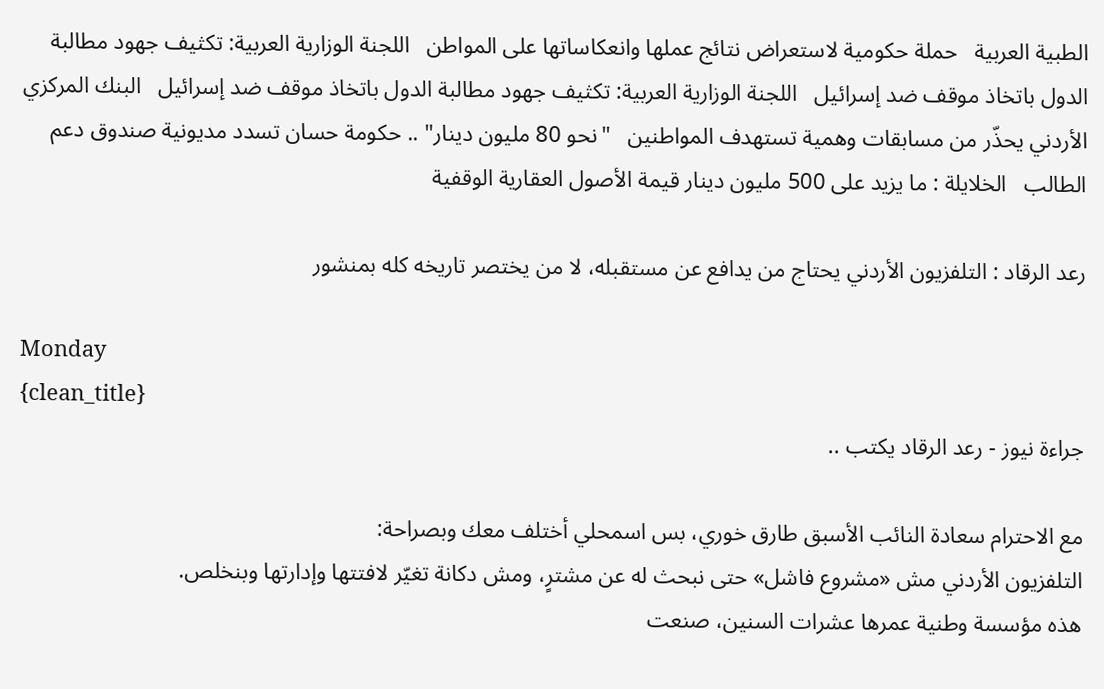الطبية العربية   حملة حكومية لاستعراض نتائج عملها وانعكاساتها على المواطن   اللجنة الوزارية العربية: تكثيف جهود مطالبة الدول باتخاذ موقف ضد إسرائيل   اللجنة الوزارية العربية: تكثيف جهود مطالبة الدول باتخاذ موقف ضد إسرائيل   البنك المركزي الأردني يحذّر من مسابقات وهمية تستهدف المواطنين   "نحو 80 مليون دينار" .. حكومة حسان تسدد مديونية صندوق دعم الطالب   الخلايلة : ما يزيد على 500 مليون دينار قيمة الأصول العقارية الوقفية

رعد الرقاد : التلفزيون الأردني يحتاج من يدافع عن مستقبله، لا من يختصر تاريخه كله بمنشور

Monday
{clean_title}
جراءة نيوز - رعد الرقاد يكتب ..

مع الاحترام سعادة النائب الأسبق طارق خوري، بس اسمحلي أختلف معك وبصراحة:
التلفزيون الأردني مش «مشروع فاشل» حتى نبحث له عن مشترٍ، ومش دكانة تغيّر لافتتها وإدارتها وبنخلص.
هذه مؤسسة وطنية عمرها عشرات السنين، صنعت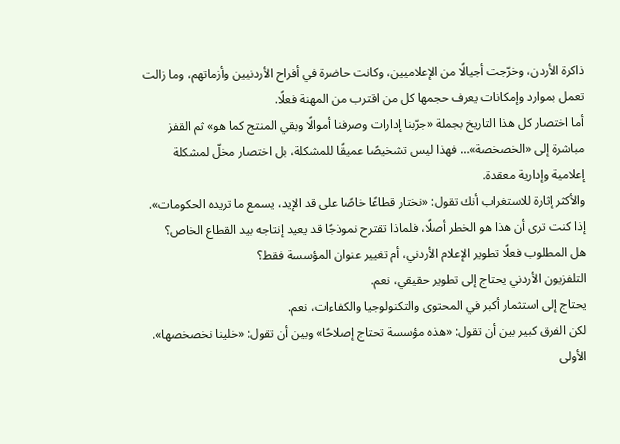ذاكرة الأردن، وخرّجت أجيالًا من الإعلاميين، وكانت حاضرة في أفراح الأردنيين وأزماتهم، وما زالت تعمل بموارد وإمكانات يعرف حجمها كل من اقترب من المهنة فعلًا.
أما اختصار كل هذا التاريخ بجملة «جرّبنا إدارات وصرفنا أموالًا وبقي المنتج كما هو» ثم القفز مباشرة إلى «الخصخصة»… فهذا ليس تشخيصًا عميقًا للمشكلة، بل اختصار مخلّ لمشكلة إعلامية وإدارية معقدة.
والأكثر إثارة للاستغراب أنك تقول: «نختار قطاعًا خاصًا على قد الإيد، يسمع ما تريده الحكومات».
إذا كنت ترى أن هذا هو الخطر أصلًا، فلماذا تقترح نموذجًا قد يعيد إنتاجه بيد القطاع الخاص؟
هل المطلوب فعلًا تطوير الإعلام الأردني، أم تغيير عنوان المؤسسة فقط؟
التلفزيون الأردني يحتاج إلى تطوير حقيقي، نعم.
يحتاج إلى استثمار أكبر في المحتوى والتكنولوجيا والكفاءات، نعم.
لكن الفرق كبير بين أن تقول: «هذه مؤسسة تحتاج إصلاحًا» وبين أن تقول: «خلينا نخصخصها».
الأولى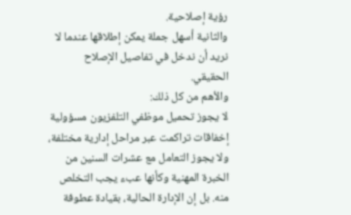رؤية إصلاحية.
والثانية أسهل جملة يمكن إطلاقها عندما لا نريد أن ندخل في تفاصيل الإصلاح الحقيقي.
والأهم من كل ذلك:
لا يجوز تحميل موظفي التلفزيون مسؤولية إخفاقات تراكمت عبر مراحل إدارية مختلفة، ولا يجوز التعامل مع عشرات السنين من الخبرة المهنية وكأنها عبء يجب التخلص منه. بل إن الإدارة الحالية، بقيادة عطوفة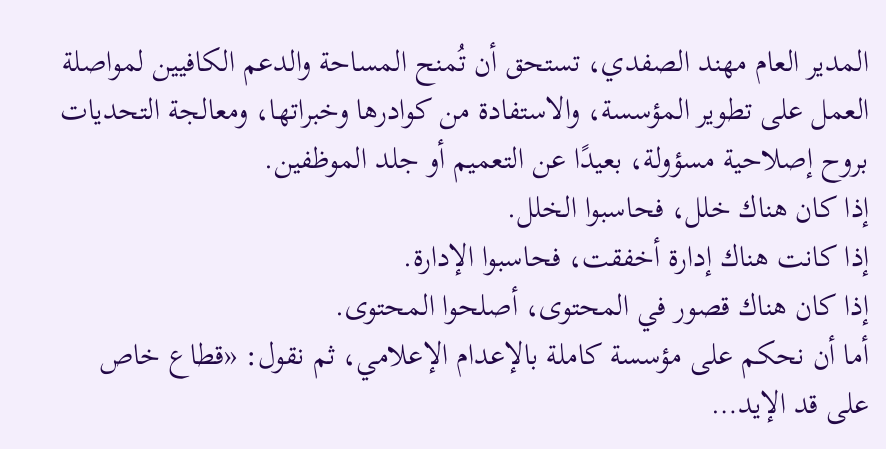المدير العام مهند الصفدي، تستحق أن تُمنح المساحة والدعم الكافيين لمواصلة العمل على تطوير المؤسسة، والاستفادة من كوادرها وخبراتها، ومعالجة التحديات بروح إصلاحية مسؤولة، بعيدًا عن التعميم أو جلد الموظفين.
إذا كان هناك خلل، فحاسبوا الخلل.
إذا كانت هناك إدارة أخفقت، فحاسبوا الإدارة.
إذا كان هناك قصور في المحتوى، أصلحوا المحتوى.
أما أن نحكم على مؤسسة كاملة بالإعدام الإعلامي، ثم نقول: «قطاع خاص على قد الإيد…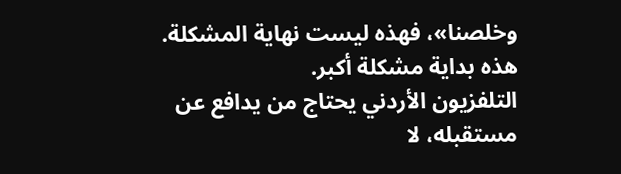وخلصنا»، فهذه ليست نهاية المشكلة.
هذه بداية مشكلة أكبر.
التلفزيون الأردني يحتاج من يدافع عن مستقبله، لا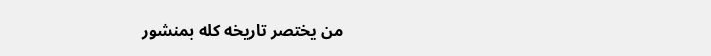من يختصر تاريخه كله بمنشور